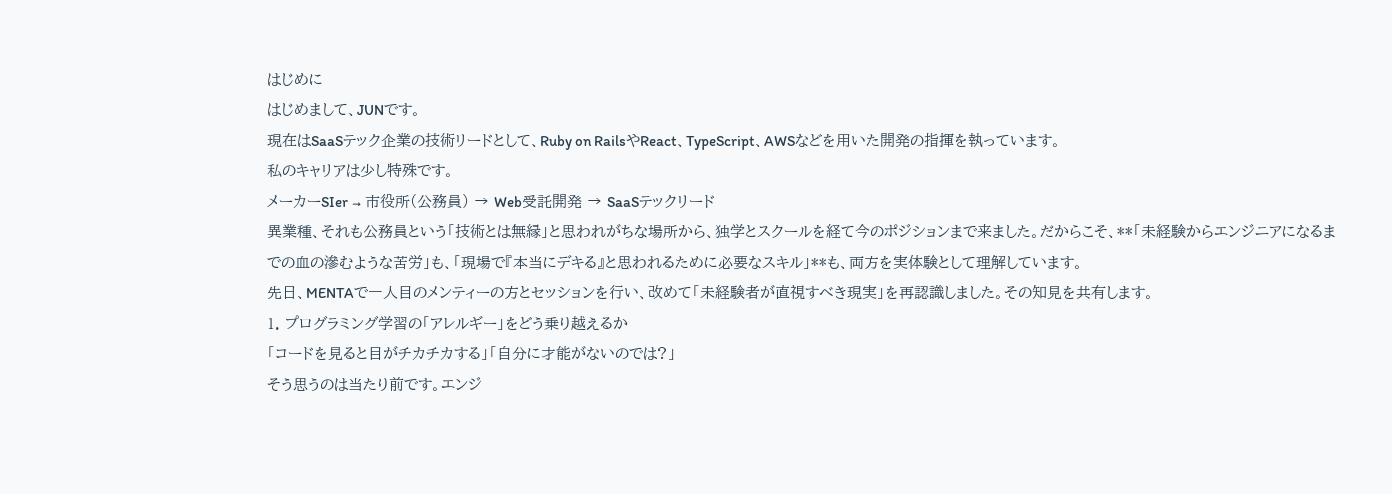はじめに
はじめまして、JUNです。
現在はSaaSテック企業の技術リードとして、Ruby on RailsやReact、TypeScript、AWSなどを用いた開発の指揮を執っています。
私のキャリアは少し特殊です。
メーカーSIer → 市役所(公務員) → Web受託開発 → SaaSテックリード
異業種、それも公務員という「技術とは無縁」と思われがちな場所から、独学とスクールを経て今のポジションまで来ました。だからこそ、**「未経験からエンジニアになるまでの血の滲むような苦労」も、「現場で『本当にデキる』と思われるために必要なスキル」**も、両方を実体験として理解しています。
先日、MENTAで一人目のメンティーの方とセッションを行い、改めて「未経験者が直視すべき現実」を再認識しました。その知見を共有します。
1. プログラミング学習の「アレルギー」をどう乗り越えるか
「コードを見ると目がチカチカする」「自分に才能がないのでは?」
そう思うのは当たり前です。エンジ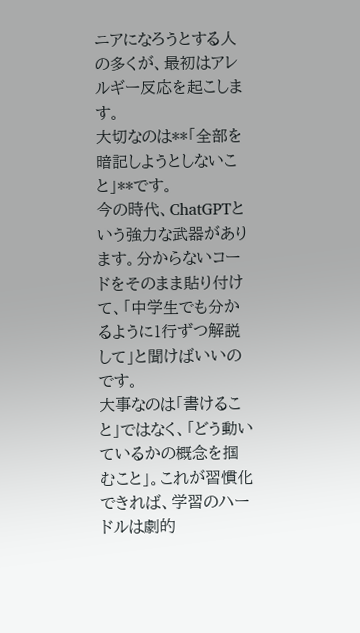ニアになろうとする人の多くが、最初はアレルギー反応を起こします。
大切なのは**「全部を暗記しようとしないこと」**です。
今の時代、ChatGPTという強力な武器があります。分からないコードをそのまま貼り付けて、「中学生でも分かるように1行ずつ解説して」と聞けばいいのです。
大事なのは「書けること」ではなく、「どう動いているかの概念を掴むこと」。これが習慣化できれば、学習のハードルは劇的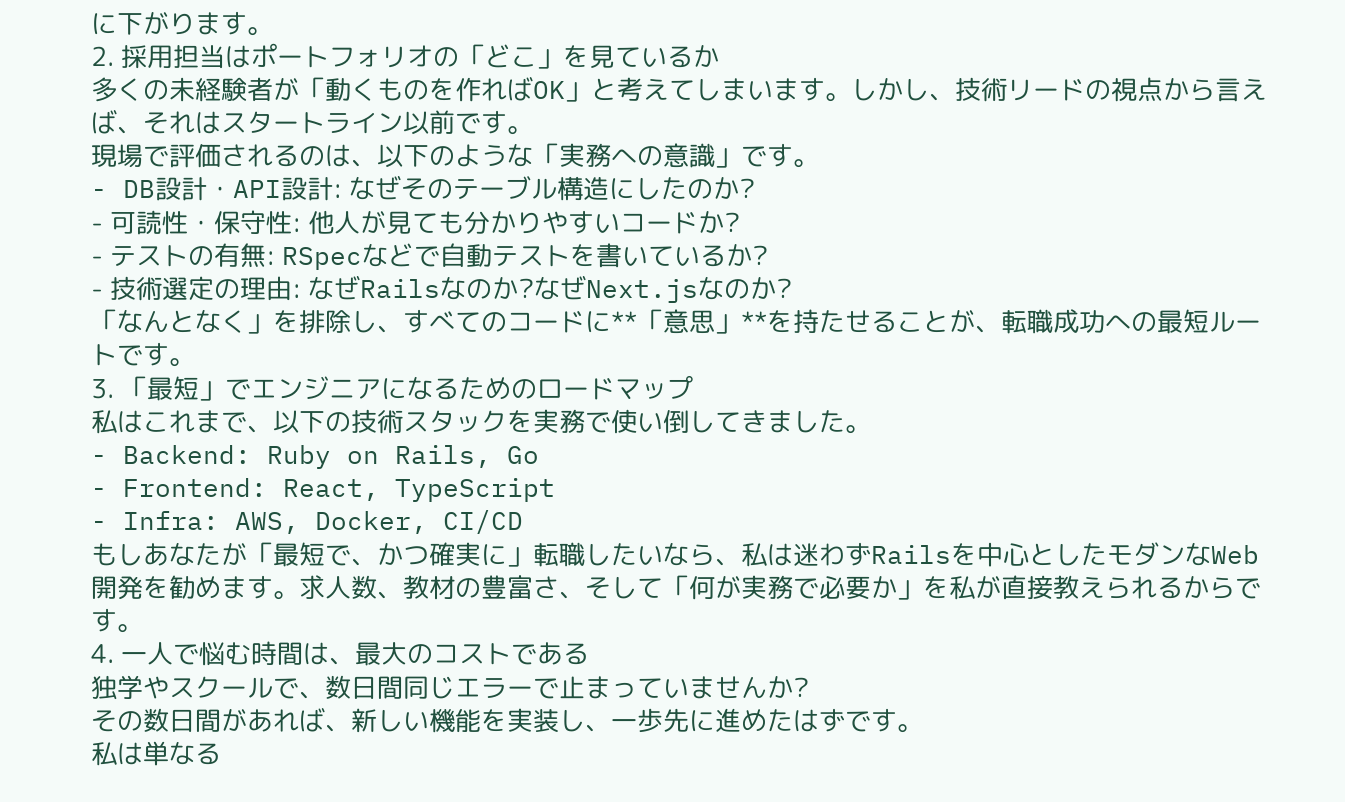に下がります。
2. 採用担当はポートフォリオの「どこ」を見ているか
多くの未経験者が「動くものを作ればOK」と考えてしまいます。しかし、技術リードの視点から言えば、それはスタートライン以前です。
現場で評価されるのは、以下のような「実務への意識」です。
- DB設計・API設計: なぜそのテーブル構造にしたのか?
- 可読性・保守性: 他人が見ても分かりやすいコードか?
- テストの有無: RSpecなどで自動テストを書いているか?
- 技術選定の理由: なぜRailsなのか?なぜNext.jsなのか?
「なんとなく」を排除し、すべてのコードに**「意思」**を持たせることが、転職成功への最短ルートです。
3. 「最短」でエンジニアになるためのロードマップ
私はこれまで、以下の技術スタックを実務で使い倒してきました。
- Backend: Ruby on Rails, Go
- Frontend: React, TypeScript
- Infra: AWS, Docker, CI/CD
もしあなたが「最短で、かつ確実に」転職したいなら、私は迷わずRailsを中心としたモダンなWeb開発を勧めます。求人数、教材の豊富さ、そして「何が実務で必要か」を私が直接教えられるからです。
4. 一人で悩む時間は、最大のコストである
独学やスクールで、数日間同じエラーで止まっていませんか?
その数日間があれば、新しい機能を実装し、一歩先に進めたはずです。
私は単なる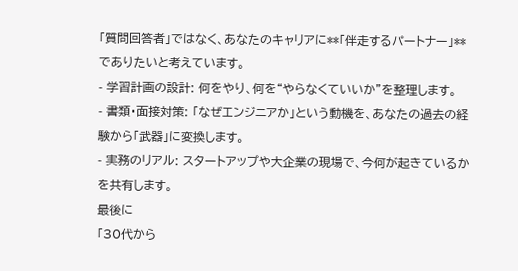「質問回答者」ではなく、あなたのキャリアに**「伴走するパートナー」**でありたいと考えています。
- 学習計画の設計: 何をやり、何を“やらなくていいか”を整理します。
- 書類・面接対策: 「なぜエンジニアか」という動機を、あなたの過去の経験から「武器」に変換します。
- 実務のリアル: スタートアップや大企業の現場で、今何が起きているかを共有します。
最後に
「30代から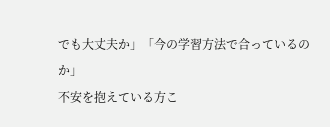でも大丈夫か」「今の学習方法で合っているのか」
不安を抱えている方こ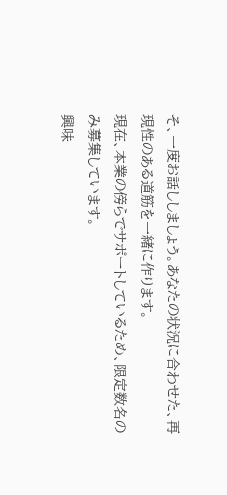そ、一度お話ししましょう。あなたの状況に合わせた、再現性のある道筋を一緒に作ります。
現在、本業の傍らでサポートしているため、限定数名のみ募集しています。
興味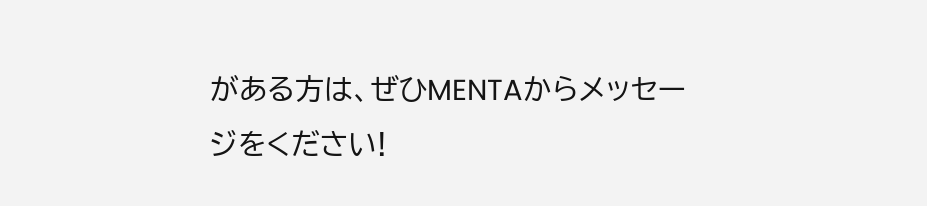がある方は、ぜひMENTAからメッセージをください!